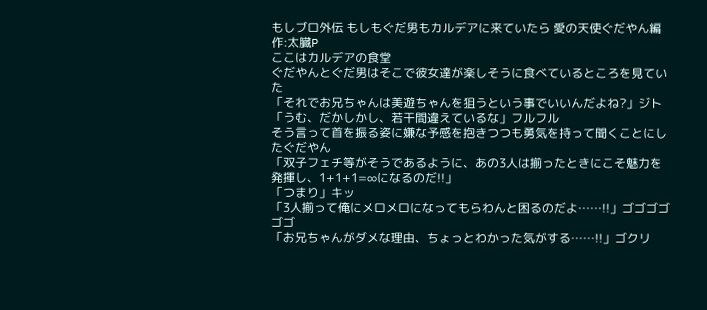もしブロ外伝 もしもぐだ男もカルデアに来ていたら 愛の天使ぐだやん編 作:太臓P
ここはカルデアの食堂
ぐだやんとぐだ男はそこで彼女達が楽しそうに食べているところを見ていた
「それでお兄ちゃんは美遊ちゃんを狙うという事でいいんだよね?」ジト
「うむ、だかしかし、若干間違えているな」フルフル
そう言って首を振る姿に嫌な予感を抱きつつも勇気を持って聞くことにしたぐだやん
「双子フェチ等がそうであるように、あの3人は揃ったときにこそ魅力を発揮し、1+1+1=∞になるのだ!!」
「つまり」キッ
「3人揃って俺にメロメロになってもらわんと困るのだよ……!!」ゴゴゴゴゴゴ
「お兄ちゃんがダメな理由、ちょっとわかった気がする……!!」ゴクリ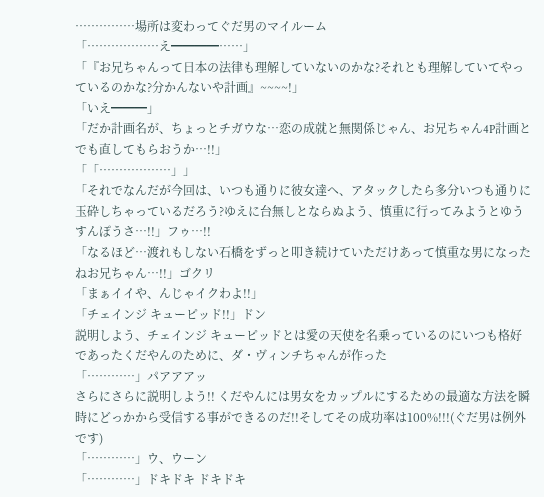……………場所は変わってぐだ男のマイルーム
「………………え━━━━……」
「『お兄ちゃんって日本の法律も理解していないのかな?それとも理解していてやっているのかな?分かんないや計画』~~~~!」
「いえ━━━」
「だか計画名が、ちょっとチガウな…恋の成就と無関係じゃん、お兄ちゃん4P計画とでも直してもらおうか…!!」
「「………………」」
「それでなんだが今回は、いつも通りに彼女達へ、アタックしたら多分いつも通りに玉砕しちゃっているだろう?ゆえに台無しとならぬよう、慎重に行ってみようとゆうすんぽうさ…!!」フゥ…!!
「なるほど…渡れもしない石橋をずっと叩き続けていただけあって慎重な男になったねお兄ちゃん…!!」ゴクリ
「まぁイイや、んじゃイクわよ!!」
「チェインジ キューピッド!!」ドン
説明しよう、チェインジ キューピッドとは愛の天使を名乗っているのにいつも格好であったくだやんのために、ダ・ヴィンチちゃんが作った
「…………」パアアアッ
さらにさらに説明しよう!! くだやんには男女をカップルにするための最適な方法を瞬時にどっかから受信する事ができるのだ!!そしてその成功率は100%!!!(ぐだ男は例外です)
「…………」ウ、ウーン
「…………」ドキドキ ドキドキ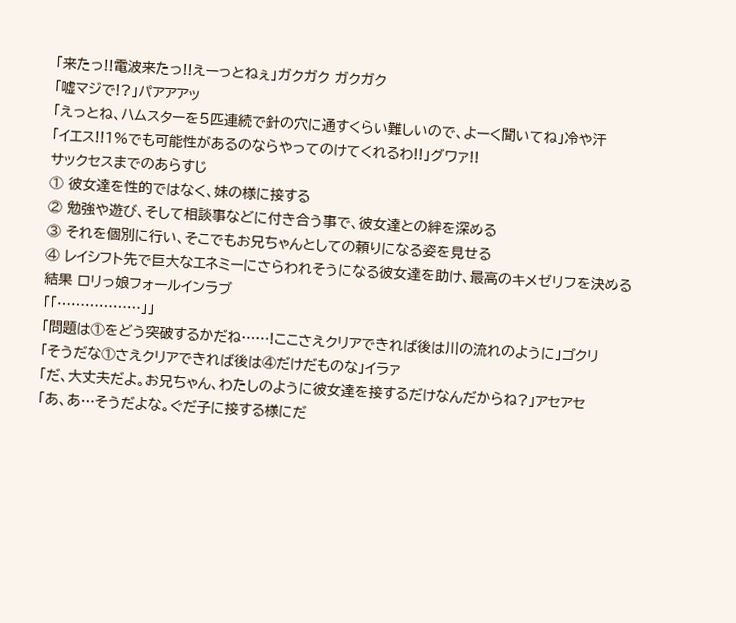「来たっ!!電波来たっ!!えーっとねぇ」ガクガク ガクガク
「嘘マジで!?」パアアアッ
「えっとね、ハムスターを5匹連続で針の穴に通すくらい難しいので、よーく聞いてね」冷や汗
「イエス!!1%でも可能性があるのならやってのけてくれるわ!!」グワァ!!
サックセスまでのあらすじ
① 彼女達を性的ではなく、妹の様に接する
② 勉強や遊び、そして相談事などに付き合う事で、彼女達との絆を深める
③ それを個別に行い、そこでもお兄ちゃんとしての頼りになる姿を見せる
④ レイシフト先で巨大なエネミーにさらわれそうになる彼女達を助け、最高のキメゼリフを決める
結果 ロリっ娘フォールインラブ
「「………………」」
「問題は①をどう突破するかだね……!ここさえクリアできれば後は川の流れのように」ゴクリ
「そうだな①さえクリアできれば後は④だけだものな」イラァ
「だ、大丈夫だよ。お兄ちゃん、わたしのように彼女達を接するだけなんだからね?」アセアセ
「あ、あ…そうだよな。ぐだ子に接する様にだ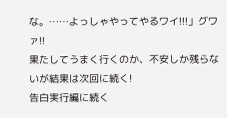な。……よっしゃやってやるワイ!!!」グワァ!!
果たしてうまく行くのか、不安しか残らないが結果は次回に続く!
告白実行編に続く